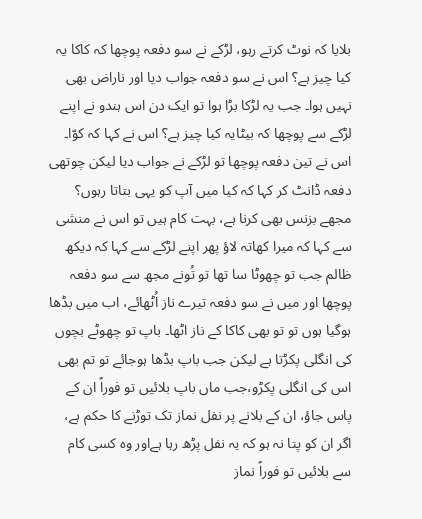بلایا کہ نوٹ کرتے رہو، لڑکے نے سو دفعہ پوچھا کہ کاکا یہ کیا چیز ہے؟ اس نے سو دفعہ جواب دیا اور ناراض بھی نہیں ہوا۔ جب یہ لڑکا بڑا ہوا تو ایک دن اس ہندو نے اپنے لڑکے سے پوچھا کہ بیٹایہ کیا چیز ہے؟ اس نے کہا کہ کوّا۔ اس نے تین دفعہ پوچھا تو لڑکے نے جواب دیا لیکن چوتھی دفعہ ڈانٹ کر کہا کہ کیا میں آپ کو یہی بتاتا رہوں؟ مجھے بزنس بھی کرنا ہے، بہت کام ہیں تو اس نے منشی سے کہا کہ میرا کھاتہ لاؤ پھر اپنے لڑکے سے کہا کہ دیکھ ظالم جب تو چھوٹا سا تھا تو تُونے مجھ سے سو دفعہ پوچھا اور میں نے سو دفعہ تیرے ناز اُٹھائے، اب میں بڈھا ہوگیا ہوں تو تو بھی کاکا کے ناز اٹھا۔ باپ تو چھوٹے بچوں کی انگلی پکڑتا ہے لیکن جب باپ بڈھا ہوجائے تو تم بھی اس کی انگلی پکڑو،جب ماں باپ بلائیں تو فوراً ان کے پاس جاؤ، ان کے بلانے پر نفل نماز تک توڑنے کا حکم ہے، اگر ان کو پتا نہ ہو کہ یہ نفل پڑھ رہا ہےاور وہ کسی کام سے بلائیں تو فوراً نماز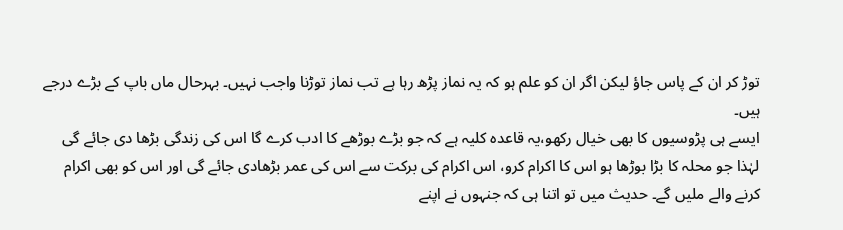توڑ کر ان کے پاس جاؤ لیکن اگر ان کو علم ہو کہ یہ نماز پڑھ رہا ہے تب نماز توڑنا واجب نہیں۔ بہرحال ماں باپ کے بڑے درجے ہیں۔
ایسے ہی پڑوسیوں کا بھی خیال رکھو،یہ قاعدہ کلیہ ہے کہ جو بڑے بوڑھے کا ادب کرے گا اس کی زندگی بڑھا دی جائے گی لہٰذا جو محلہ کا بڑا بوڑھا ہو اس کا اکرام کرو، اس اکرام کی برکت سے اس کی عمر بڑھادی جائے گی اور اس کو بھی اکرام کرنے والے ملیں گے۔ حدیث میں تو اتنا ہی کہ جنہوں نے اپنے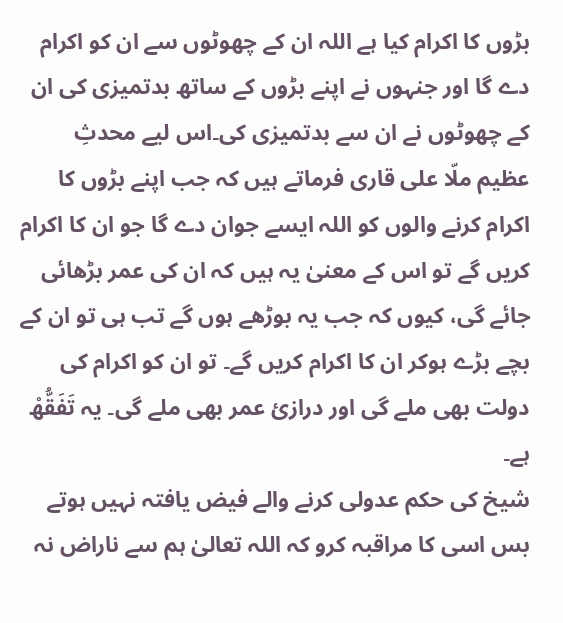بڑوں کا اکرام کیا ہے اللہ ان کے چھوٹوں سے ان کو اکرام دے گا اور جنہوں نے اپنے بڑوں کے ساتھ بدتمیزی کی ان کے چھوٹوں نے ان سے بدتمیزی کی۔اس لیے محدثِ عظیم ملّا علی قاری فرماتے ہیں کہ جب اپنے بڑوں کا اکرام کرنے والوں کو اللہ ایسے جوان دے گا جو ان کا اکرام کریں گے تو اس کے معنیٰ یہ ہیں کہ ان کی عمر بڑھائی جائے گی، کیوں کہ جب یہ بوڑھے ہوں گے تب ہی تو ان کے بچے بڑے ہوکر ان کا اکرام کریں گے۔ تو ان کو اکرام کی دولت بھی ملے گی اور درازئ عمر بھی ملے گی۔ یہ تَفَقُّھْ ہے۔
شیخ کی حکم عدولی کرنے والے فیض یافتہ نہیں ہوتے
بس اسی کا مراقبہ کرو کہ اللہ تعالیٰ ہم سے ناراض نہ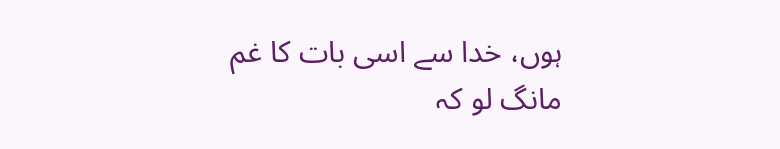ہوں، خدا سے اسی بات کا غم مانگ لو کہ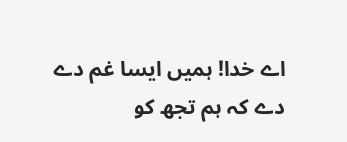اے خدا! ہمیں ایسا غم دے دے کہ ہم تجھ کو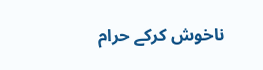ناخوش کرکے حرام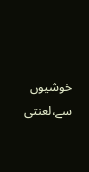خوشیوں سے،لعنتی